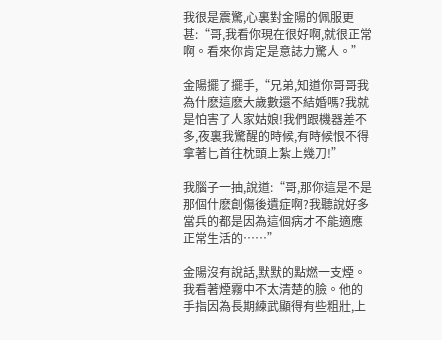我很是震驚,心裏對金陽的佩服更甚:“哥,我看你現在很好啊,就很正常啊。看來你肯定是意誌力驚人。”

金陽擺了擺手,“兄弟,知道你哥哥我為什麽這麽大歲數還不結婚嗎?我就是怕害了人家姑娘!我們跟機器差不多,夜裏我驚醒的時候,有時候恨不得拿著匕首往枕頭上紮上幾刀!”

我腦子一抽,說道:“哥,那你這是不是那個什麽創傷後遺症啊?我聽說好多當兵的都是因為這個病才不能適應正常生活的……”

金陽沒有說話,默默的點燃一支煙。我看著煙霧中不太清楚的臉。他的手指因為長期練武顯得有些粗壯,上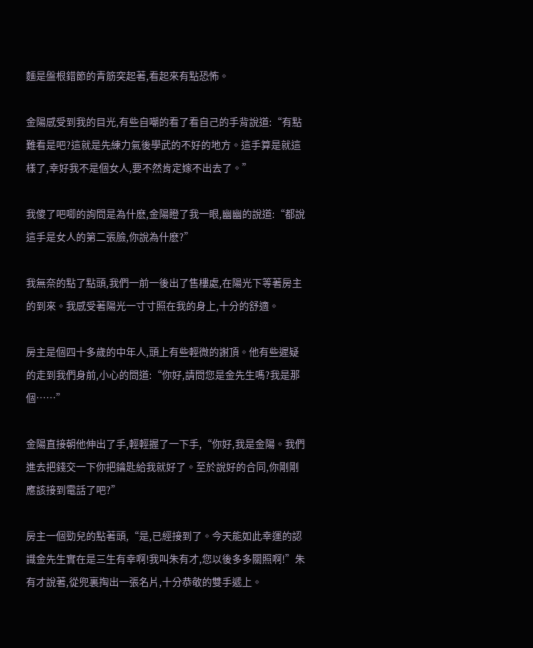麵是盤根錯節的青筋突起著,看起來有點恐怖。

金陽感受到我的目光,有些自嘲的看了看自己的手背說道:“有點難看是吧?這就是先練力氣後學武的不好的地方。這手算是就這樣了,幸好我不是個女人,要不然肯定嫁不出去了。”

我傻了吧唧的詢問是為什麽,金陽瞪了我一眼,幽幽的說道:“都說這手是女人的第二張臉,你說為什麽?”

我無奈的點了點頭,我們一前一後出了售樓處,在陽光下等著房主的到來。我感受著陽光一寸寸照在我的身上,十分的舒適。

房主是個四十多歲的中年人,頭上有些輕微的謝頂。他有些遲疑的走到我們身前,小心的問道:“你好,請問您是金先生嗎?我是那個……”

金陽直接朝他伸出了手,輕輕握了一下手,“你好,我是金陽。我們進去把錢交一下你把鑰匙給我就好了。至於說好的合同,你剛剛應該接到電話了吧?”

房主一個勁兒的點著頭,“是,已經接到了。今天能如此幸運的認識金先生實在是三生有幸啊!我叫朱有才,您以後多多關照啊!”朱有才說著,從兜裏掏出一張名片,十分恭敬的雙手遞上。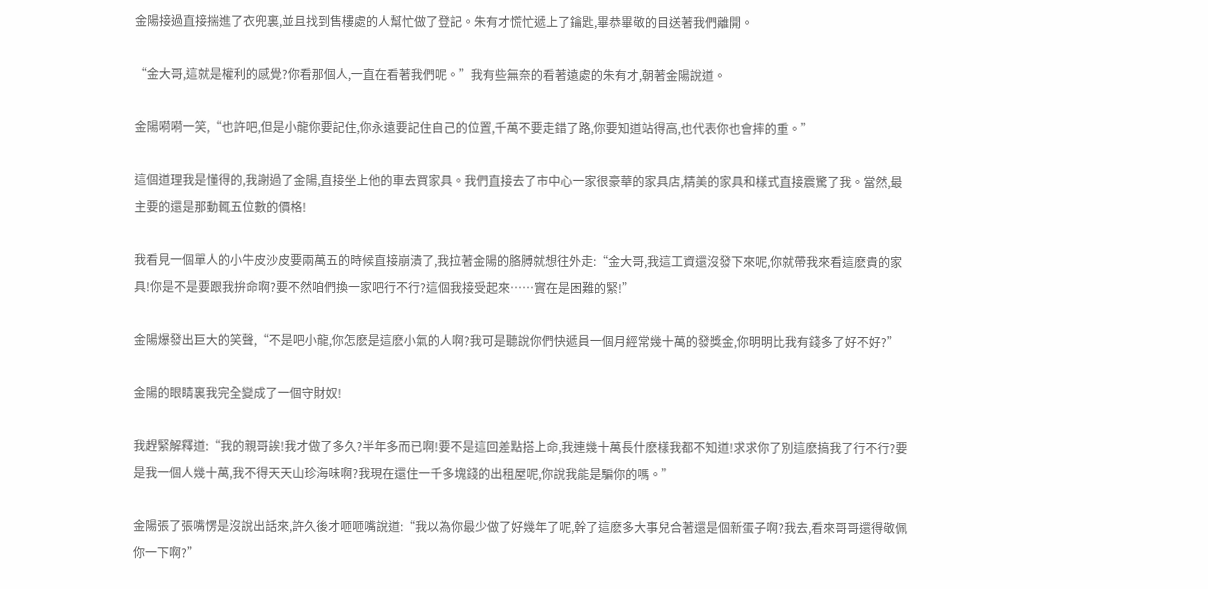金陽接過直接揣進了衣兜裏,並且找到售樓處的人幫忙做了登記。朱有才慌忙遞上了鑰匙,畢恭畢敬的目送著我們離開。

“金大哥,這就是權利的感覺?你看那個人,一直在看著我們呢。”我有些無奈的看著遠處的朱有才,朝著金陽說道。

金陽嗬嗬一笑,“也許吧,但是小龍你要記住,你永遠要記住自己的位置,千萬不要走錯了路,你要知道站得高,也代表你也會摔的重。”

這個道理我是懂得的,我謝過了金陽,直接坐上他的車去買家具。我們直接去了市中心一家很豪華的家具店,精美的家具和樣式直接震驚了我。當然,最主要的還是那動輒五位數的價格!

我看見一個單人的小牛皮沙皮要兩萬五的時候直接崩潰了,我拉著金陽的胳膊就想往外走:“金大哥,我這工資還沒發下來呢,你就帶我來看這麽貴的家具!你是不是要跟我拚命啊?要不然咱們換一家吧行不行?這個我接受起來……實在是困難的緊!”

金陽爆發出巨大的笑聲,“不是吧小龍,你怎麽是這麽小氣的人啊?我可是聽說你們快遞員一個月經常幾十萬的發獎金,你明明比我有錢多了好不好?”

金陽的眼睛裏我完全變成了一個守財奴!

我趕緊解釋道:“我的親哥誒!我才做了多久?半年多而已啊!要不是這回差點搭上命,我連幾十萬長什麽樣我都不知道!求求你了別這麽搞我了行不行?要是我一個人幾十萬,我不得天天山珍海味啊?我現在還住一千多塊錢的出租屋呢,你說我能是騙你的嗎。”

金陽張了張嘴愣是沒說出話來,許久後才咂咂嘴說道:“我以為你最少做了好幾年了呢,幹了這麽多大事兒合著還是個新蛋子啊?我去,看來哥哥還得敬佩你一下啊?”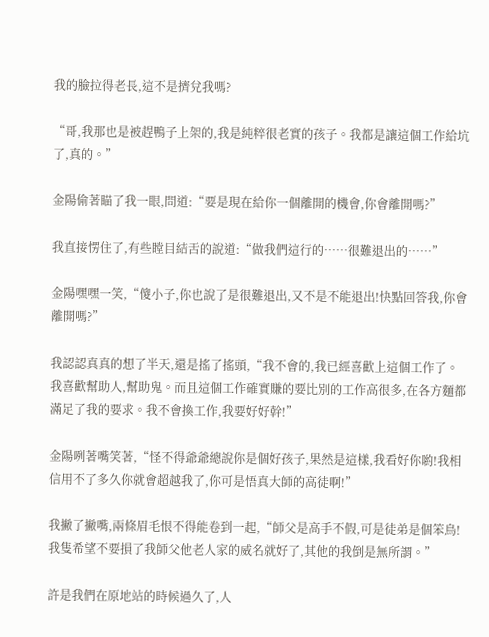我的臉拉得老長,這不是擠兌我嗎?

“哥,我那也是被趕鴨子上架的,我是純粹很老實的孩子。我都是讓這個工作給坑了,真的。”

金陽偷著瞄了我一眼,問道:“要是現在給你一個離開的機會,你會離開嗎?”

我直接愣住了,有些瞠目結舌的說道:“做我們這行的……很難退出的……”

金陽嘿嘿一笑,“傻小子,你也說了是很難退出,又不是不能退出!快點回答我,你會離開嗎?”

我認認真真的想了半天,還是搖了搖頭,“我不會的,我已經喜歡上這個工作了。我喜歡幫助人,幫助鬼。而且這個工作確實賺的要比別的工作高很多,在各方麵都滿足了我的要求。我不會換工作,我要好好幹!”

金陽咧著嘴笑著,“怪不得爺爺總說你是個好孩子,果然是這樣,我看好你喲!我相信用不了多久你就會超越我了,你可是悟真大師的高徒啊!”

我撇了撇嘴,兩條眉毛恨不得能卷到一起,“師父是高手不假,可是徒弟是個笨鳥!我隻希望不要損了我師父他老人家的威名就好了,其他的我倒是無所謂。”

許是我們在原地站的時候過久了,人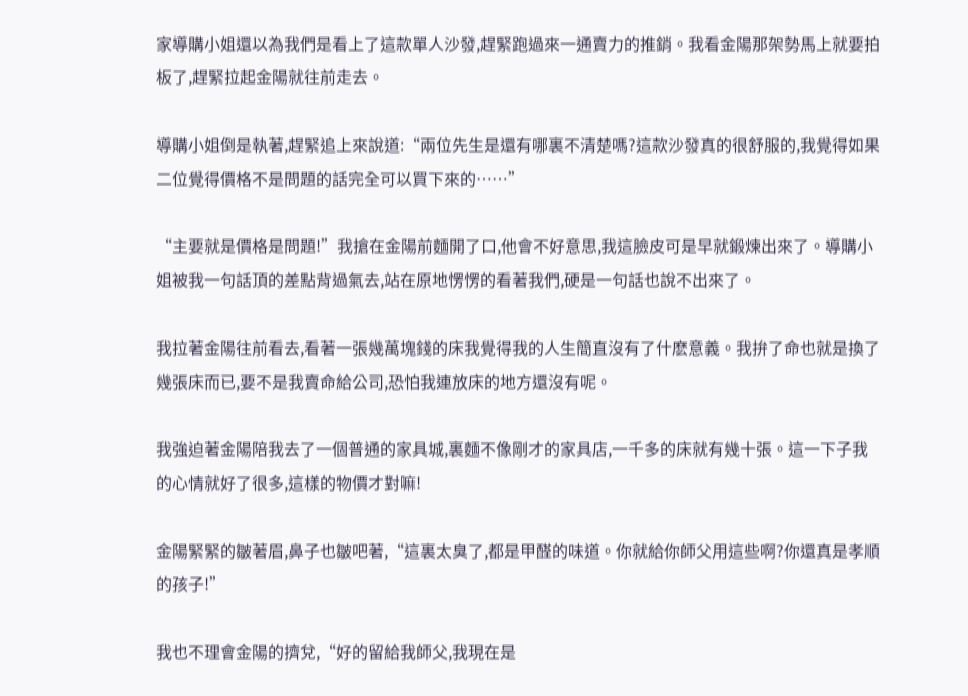家導購小姐還以為我們是看上了這款單人沙發,趕緊跑過來一通賣力的推銷。我看金陽那架勢馬上就要拍板了,趕緊拉起金陽就往前走去。

導購小姐倒是執著,趕緊追上來說道:“兩位先生是還有哪裏不清楚嗎?這款沙發真的很舒服的,我覺得如果二位覺得價格不是問題的話完全可以買下來的……”

“主要就是價格是問題!”我搶在金陽前麵開了口,他會不好意思,我這臉皮可是早就鍛煉出來了。導購小姐被我一句話頂的差點背過氣去,站在原地愣愣的看著我們,硬是一句話也說不出來了。

我拉著金陽往前看去,看著一張幾萬塊錢的床我覺得我的人生簡直沒有了什麽意義。我拚了命也就是換了幾張床而已,要不是我賣命給公司,恐怕我連放床的地方還沒有呢。

我強迫著金陽陪我去了一個普通的家具城,裏麵不像剛才的家具店,一千多的床就有幾十張。這一下子我的心情就好了很多,這樣的物價才對嘛!

金陽緊緊的皺著眉,鼻子也皺吧著,“這裏太臭了,都是甲醛的味道。你就給你師父用這些啊?你還真是孝順的孩子!”

我也不理會金陽的擠兌,“好的留給我師父,我現在是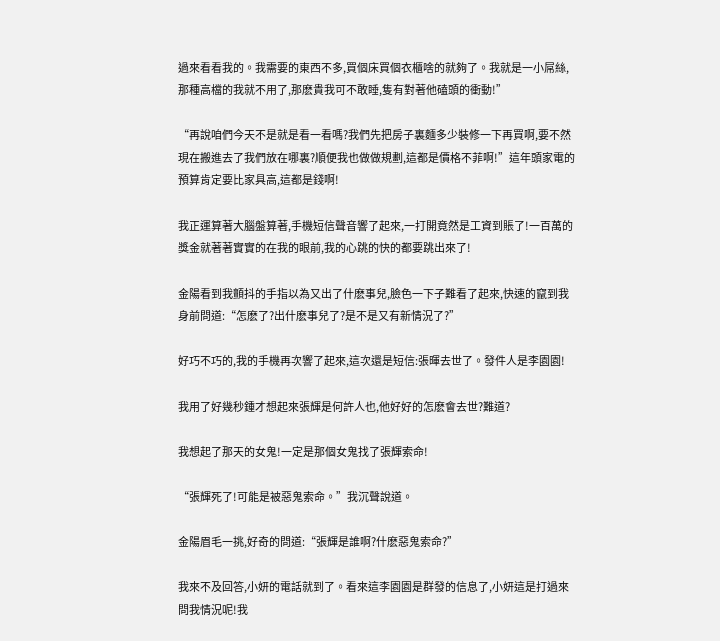過來看看我的。我需要的東西不多,買個床買個衣櫃啥的就夠了。我就是一小屌絲,那種高檔的我就不用了,那麽貴我可不敢睡,隻有對著他磕頭的衝動!”

“再說咱們今天不是就是看一看嗎?我們先把房子裏麵多少裝修一下再買啊,要不然現在搬進去了我們放在哪裏?順便我也做做規劃,這都是價格不菲啊!”這年頭家電的預算肯定要比家具高,這都是錢啊!

我正運算著大腦盤算著,手機短信聲音響了起來,一打開竟然是工資到賬了!一百萬的獎金就著著實實的在我的眼前,我的心跳的快的都要跳出來了!

金陽看到我顫抖的手指以為又出了什麽事兒,臉色一下子難看了起來,快速的竄到我身前問道:“怎麽了?出什麽事兒了?是不是又有新情況了?”

好巧不巧的,我的手機再次響了起來,這次還是短信:張暉去世了。發件人是李園園!

我用了好幾秒鍾才想起來張輝是何許人也,他好好的怎麽會去世?難道?

我想起了那天的女鬼!一定是那個女鬼找了張輝索命!

“張輝死了!可能是被惡鬼索命。”我沉聲說道。

金陽眉毛一挑,好奇的問道:“張輝是誰啊?什麽惡鬼索命?”

我來不及回答,小妍的電話就到了。看來這李園園是群發的信息了,小妍這是打過來問我情況呢!我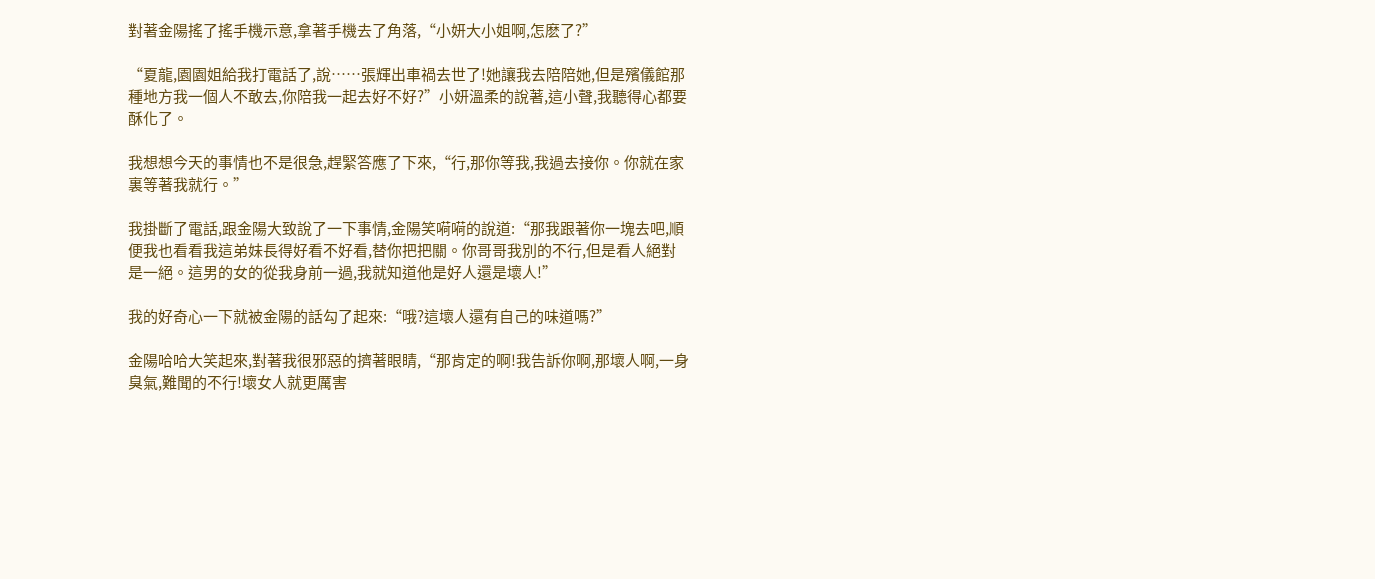對著金陽搖了搖手機示意,拿著手機去了角落,“小妍大小姐啊,怎麽了?”

“夏龍,園園姐給我打電話了,說……張輝出車禍去世了!她讓我去陪陪她,但是殯儀館那種地方我一個人不敢去,你陪我一起去好不好?”小妍溫柔的說著,這小聲,我聽得心都要酥化了。

我想想今天的事情也不是很急,趕緊答應了下來,“行,那你等我,我過去接你。你就在家裏等著我就行。”

我掛斷了電話,跟金陽大致說了一下事情,金陽笑嗬嗬的說道:“那我跟著你一塊去吧,順便我也看看我這弟妹長得好看不好看,替你把把關。你哥哥我別的不行,但是看人絕對是一絕。這男的女的從我身前一過,我就知道他是好人還是壞人!”

我的好奇心一下就被金陽的話勾了起來:“哦?這壞人還有自己的味道嗎?”

金陽哈哈大笑起來,對著我很邪惡的擠著眼睛,“那肯定的啊!我告訴你啊,那壞人啊,一身臭氣,難聞的不行!壞女人就更厲害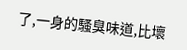了,一身的騷臭味道,比壞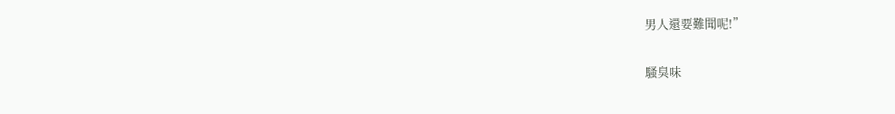男人還要難聞呢!”

騷臭味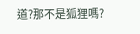道?那不是狐狸嗎?